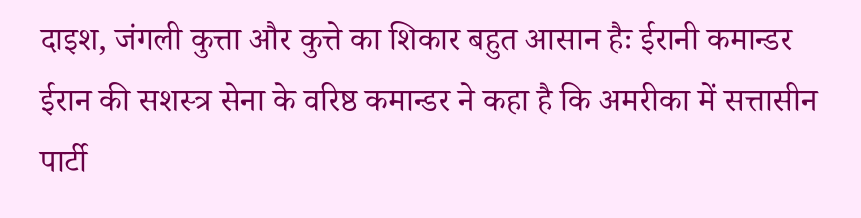दाइश, जंगली कुत्ता और कुत्ते का शिकार बहुत आसान हैः ईरानी कमान्डर
ईरान की सशस्त्र सेना के वरिष्ठ कमान्डर ने कहा है कि अमरीका में सत्तासीन पार्टी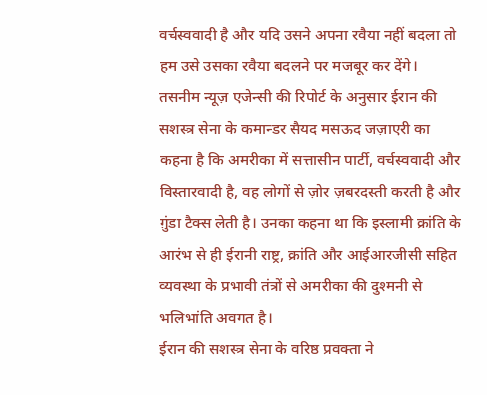वर्चस्ववादी है और यदि उसने अपना रवैया नहीं बदला तो हम उसे उसका रवैया बदलने पर मजबूर कर देंगे।
तसनीम न्यूज़ एजेन्सी की रिपोर्ट के अनुसार ईरान की सशस्त्र सेना के कमान्डर सैयद मसऊद जज़ाएरी का कहना है कि अमरीका में सत्तासीन पार्टी, वर्चस्ववादी और विस्तारवादी है, वह लोगों से ज़ोर ज़बरदस्ती करती है और ग़ुंडा टैक्स लेती है। उनका कहना था कि इस्लामी क्रांति के आरंभ से ही ईरानी राष्ट्र, क्रांति और आईआरजीसी सहित व्यवस्था के प्रभावी तंत्रों से अमरीका की दुश्मनी से भलिभांति अवगत है।
ईरान की सशस्त्र सेना के वरिष्ठ प्रवक्ता ने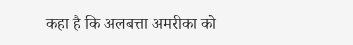कहा है कि अलबत्ता अमरीका को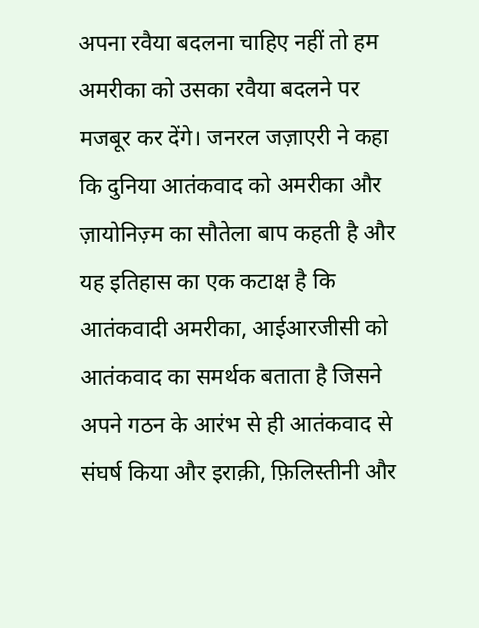अपना रवैया बदलना चाहिए नहीं तो हम अमरीका को उसका रवैया बदलने पर मजबूर कर देंगे। जनरल जज़ाएरी ने कहा कि दुनिया आतंकवाद को अमरीका और ज़ायोनिज़्म का सौतेला बाप कहती है और यह इतिहास का एक कटाक्ष है कि आतंकवादी अमरीका, आईआरजीसी को आतंकवाद का समर्थक बताता है जिसने अपने गठन के आरंभ से ही आतंकवाद से संघर्ष किया और इराक़ी, फ़िलिस्तीनी और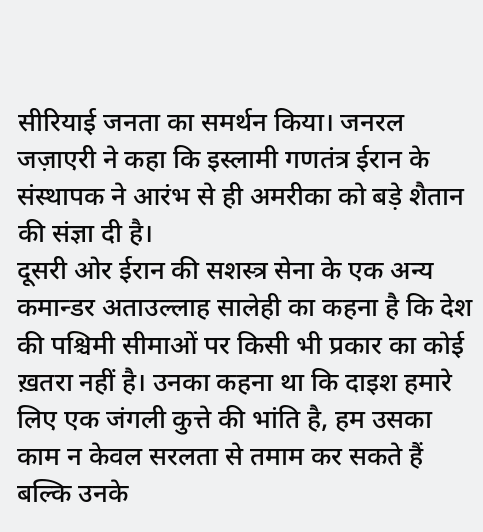सीरियाई जनता का समर्थन किया। जनरल जज़ाएरी ने कहा कि इस्लामी गणतंत्र ईरान के संस्थापक ने आरंभ से ही अमरीका को बड़े शैतान की संज्ञा दी है।
दूसरी ओर ईरान की सशस्त्र सेना के एक अन्य कमान्डर अताउल्लाह सालेही का कहना है कि देश की पश्चिमी सीमाओं पर किसी भी प्रकार का कोई ख़तरा नहीं है। उनका कहना था कि दाइश हमारे लिए एक जंगली कुत्ते की भांति है, हम उसका काम न केवल सरलता से तमाम कर सकते हैं बल्कि उनके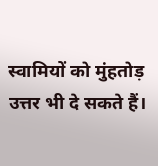स्वामियों को मुंहतोड़ उत्तर भी दे सकते हैं।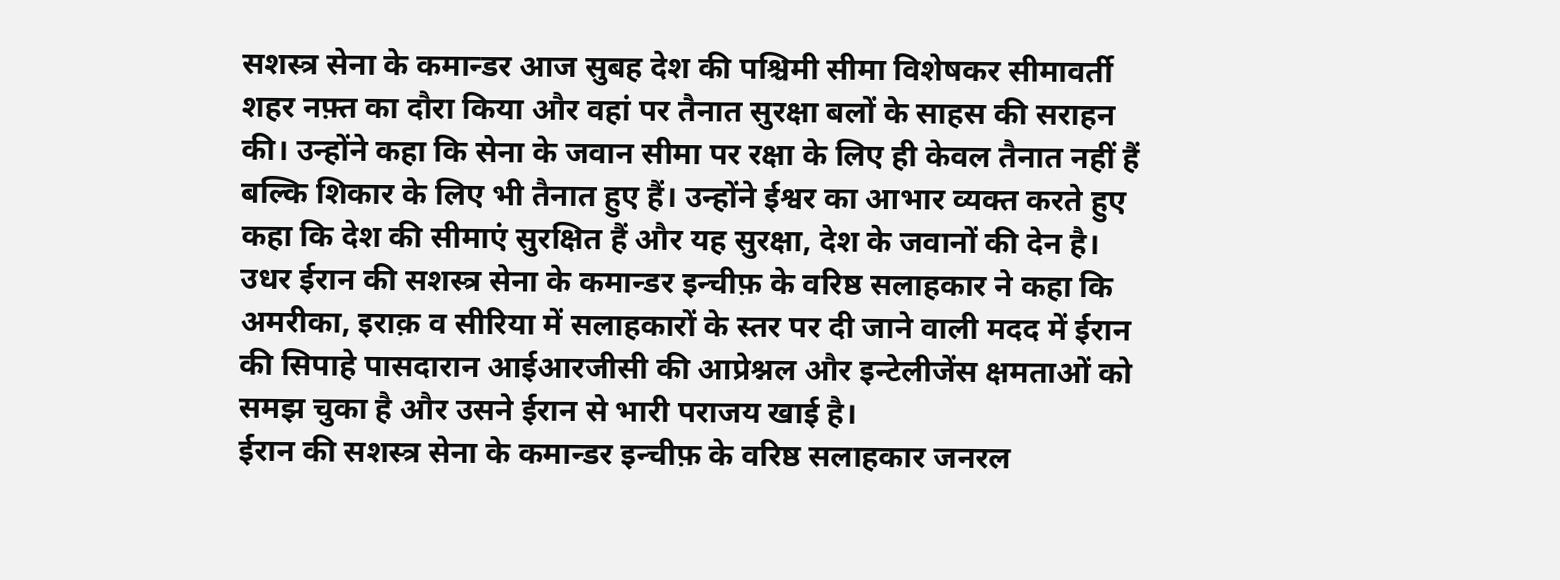सशस्त्र सेना के कमान्डर आज सुबह देश की पश्चिमी सीमा विशेषकर सीमावर्ती शहर नफ़्त का दौरा किया और वहां पर तैनात सुरक्षा बलों के साहस की सराहन की। उन्होंने कहा कि सेना के जवान सीमा पर रक्षा के लिए ही केवल तैनात नहीं हैं बल्कि शिकार के लिए भी तैनात हुए हैं। उन्होंने ईश्वर का आभार व्यक्त करते हुए कहा कि देश की सीमाएं सुरक्षित हैं और यह सुरक्षा, देश के जवानों की देन है।
उधर ईरान की सशस्त्र सेना के कमान्डर इन्चीफ़ के वरिष्ठ सलाहकार ने कहा कि अमरीका, इराक़ व सीरिया में सलाहकारों के स्तर पर दी जाने वाली मदद में ईरान की सिपाहे पासदारान आईआरजीसी की आप्रेश्नल और इन्टेलीजेंस क्षमताओं को समझ चुका है और उसने ईरान से भारी पराजय खाई है।
ईरान की सशस्त्र सेना के कमान्डर इन्चीफ़ के वरिष्ठ सलाहकार जनरल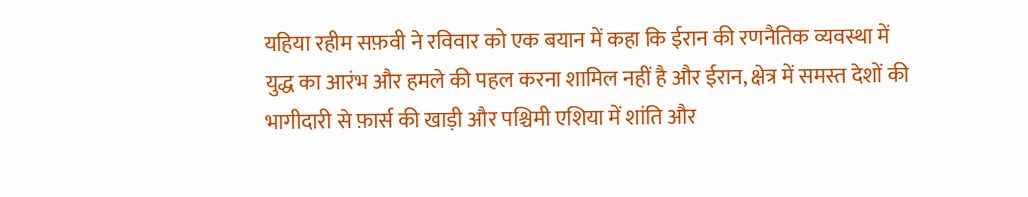यहिया रहीम सफ़वी ने रविवार को एक बयान में कहा कि ईरान की रणनैतिक व्यवस्था में युद्ध का आरंभ और हमले की पहल करना शामिल नहीं है और ईरान, क्षेत्र में समस्त देशों की भागीदारी से फ़ार्स की खाड़ी और पश्चिमी एशिया में शांति और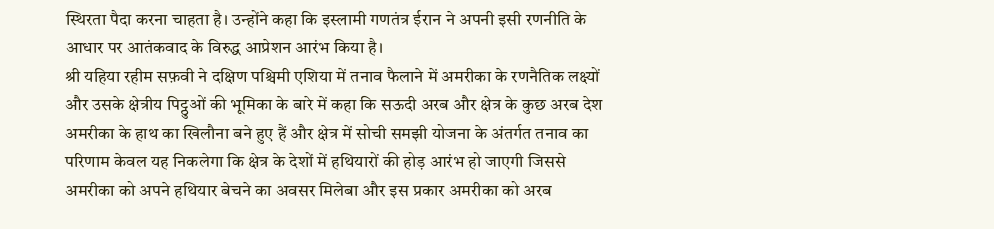स्थिरता पैदा करना चाहता है। उन्होंने कहा कि इस्लामी गणतंत्र ईरान ने अपनी इसी रणनीति के आधार पर आतंकवाद के विरुद्ध आप्रेशन आरंभ किया है।
श्री यहिया रहीम सफ़वी ने दक्षिण पश्चिमी एशिया में तनाव फैलाने में अमरीका के रणनैतिक लक्ष्यों और उसके क्षेत्रीय पिट्ठुओं की भूमिका के बारे में कहा कि सऊदी अरब और क्षेत्र के कुछ अरब देश अमरीका के हाथ का खिलौना बने हुए हैं और क्षेत्र में सोची समझी योजना के अंतर्गत तनाव का परिणाम केवल यह निकलेगा कि क्षेत्र के देशों में हथियारों की होड़ आरंभ हो जाएगी जिससे अमरीका को अपने हथियार बेचने का अवसर मिलेबा और इस प्रकार अमरीका को अरब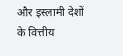और इस्लामी देशों के वित्तीय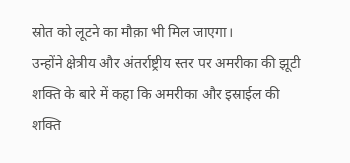स्रोत को लूटने का मौक़ा भी मिल जाएगा।
उन्होंने क्षेत्रीय और अंतर्राष्ट्रीय स्तर पर अमरीका की झूटी शक्ति के बारे में कहा कि अमरीका और इस्राईल की शक्ति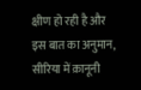क्षीण हो रही है और इस बात का अनुमान, सीरिया में क़ानूनी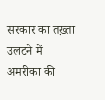सरकार का तख़्ता उलटने में अमरीका की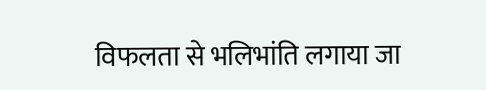विफलता से भलिभांति लगाया जा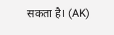सकता है। (AK)